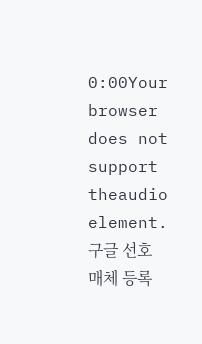0:00Your browser does not support theaudio element.구글 선호 매체 등록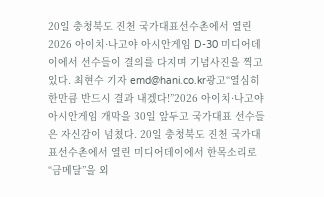20일 충청북도 진천 국가대표선수촌에서 열린 2026 아이치·나고야 아시안게임 D-30 미디어데이에서 선수들이 결의를 다지며 기념사진을 찍고 있다. 최현수 기자 emd@hani.co.kr광고“열심히 한만큼 반드시 결과 내겠다!”2026 아이치·나고야 아시안게임 개막을 30일 앞두고 국가대표 선수들은 자신감이 넘쳤다. 20일 충청북도 진천 국가대표선수촌에서 열린 미디어데이에서 한목소리로 “금메달”을 외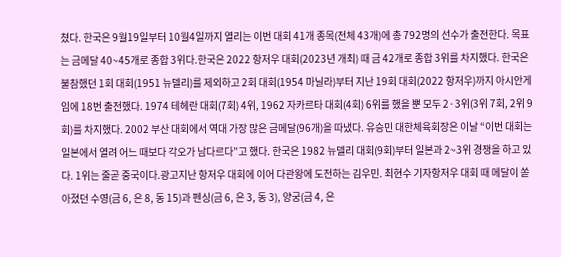쳤다. 한국은 9월19일부터 10월4일까지 열리는 이번 대회 41개 종목(전체 43개)에 총 792명의 선수가 출전한다. 목표는 금메달 40~45개로 종합 3위다.한국은 2022 항저우 대회(2023년 개최) 때 금 42개로 종합 3위를 차지했다. 한국은 불참했던 1회 대회(1951 뉴델리)를 제외하고 2회 대회(1954 마닐라)부터 지난 19회 대회(2022 항저우)까지 아시안게임에 18번 출전했다. 1974 테헤란 대회(7회) 4위, 1962 자카르타 대회(4회) 6위를 했을 뿐 모두 2·3위(3위 7회, 2위 9회)를 차지했다. 2002 부산 대회에서 역대 가장 많은 금메달(96개)을 따냈다. 유승민 대한체육회장은 이날 “이번 대회는 일본에서 열려 어느 때보다 각오가 남다르다”고 했다. 한국은 1982 뉴델리 대회(9회)부터 일본과 2~3위 경쟁을 하고 있다. 1위는 줄곧 중국이다.광고지난 항저우 대회에 이어 다관왕에 도전하는 김우민. 최현수 기자항저우 대회 때 메달이 쏟아졌던 수영(금 6, 은 8, 동 15)과 펜싱(금 6, 은 3, 동 3), 양궁(금 4, 은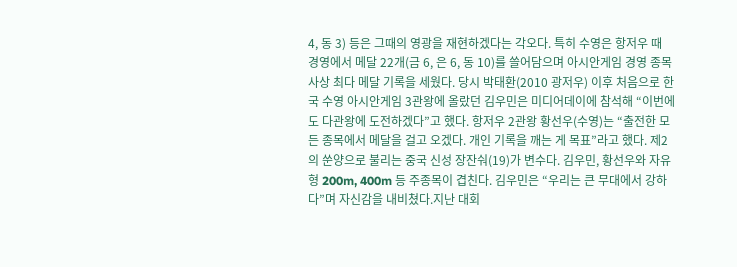4, 동 3) 등은 그때의 영광을 재현하겠다는 각오다. 특히 수영은 항저우 때 경영에서 메달 22개(금 6, 은 6, 동 10)를 쓸어담으며 아시안게임 경영 종목 사상 최다 메달 기록을 세웠다. 당시 박태환(2010 광저우) 이후 처음으로 한국 수영 아시안게임 3관왕에 올랐던 김우민은 미디어데이에 참석해 “이번에도 다관왕에 도전하겠다”고 했다. 항저우 2관왕 황선우(수영)는 “출전한 모든 종목에서 메달을 걸고 오겠다. 개인 기록을 깨는 게 목표”라고 했다. 제2의 쑨양으로 불리는 중국 신성 장잔숴(19)가 변수다. 김우민, 황선우와 자유형 200m, 400m 등 주종목이 겹친다. 김우민은 “우리는 큰 무대에서 강하다”며 자신감을 내비쳤다.지난 대회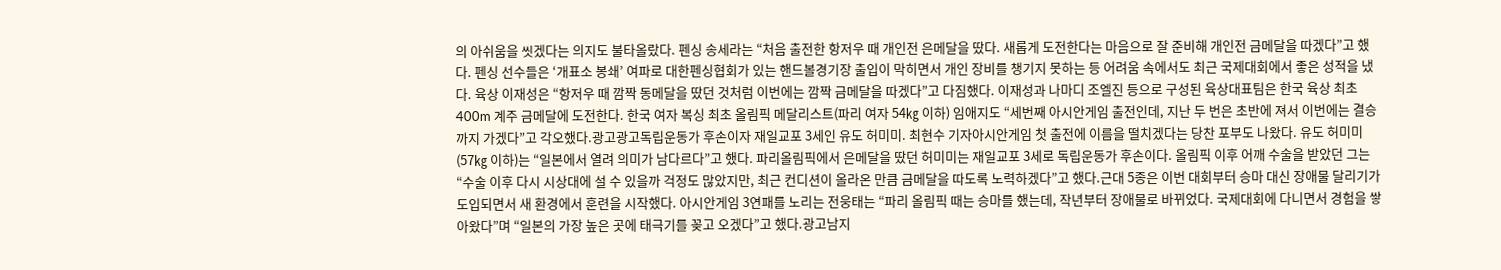의 아쉬움을 씻겠다는 의지도 불타올랐다. 펜싱 송세라는 “처음 출전한 항저우 때 개인전 은메달을 땄다. 새롭게 도전한다는 마음으로 잘 준비해 개인전 금메달을 따겠다”고 했다. 펜싱 선수들은 ‘개표소 봉쇄’ 여파로 대한펜싱협회가 있는 핸드볼경기장 출입이 막히면서 개인 장비를 챙기지 못하는 등 어려움 속에서도 최근 국제대회에서 좋은 성적을 냈다. 육상 이재성은 “항저우 때 깜짝 동메달을 땄던 것처럼 이번에는 깜짝 금메달을 따겠다”고 다짐했다. 이재성과 나마디 조엘진 등으로 구성된 육상대표팀은 한국 육상 최초 400m 계주 금메달에 도전한다. 한국 여자 복싱 최초 올림픽 메달리스트(파리 여자 54㎏ 이하) 임애지도 “세번째 아시안게임 출전인데, 지난 두 번은 초반에 져서 이번에는 결승까지 가겠다”고 각오했다.광고광고독립운동가 후손이자 재일교포 3세인 유도 허미미. 최현수 기자아시안게임 첫 출전에 이름을 떨치겠다는 당찬 포부도 나왔다. 유도 허미미(57㎏ 이하)는 “일본에서 열려 의미가 남다르다”고 했다. 파리올림픽에서 은메달을 땄던 허미미는 재일교포 3세로 독립운동가 후손이다. 올림픽 이후 어깨 수술을 받았던 그는 “수술 이후 다시 시상대에 설 수 있을까 걱정도 많았지만, 최근 컨디션이 올라온 만큼 금메달을 따도록 노력하겠다”고 했다.근대 5종은 이번 대회부터 승마 대신 장애물 달리기가 도입되면서 새 환경에서 훈련을 시작했다. 아시안게임 3연패를 노리는 전웅태는 “파리 올림픽 때는 승마를 했는데, 작년부터 장애물로 바뀌었다. 국제대회에 다니면서 경험을 쌓아왔다”며 “일본의 가장 높은 곳에 태극기를 꽂고 오겠다”고 했다.광고남지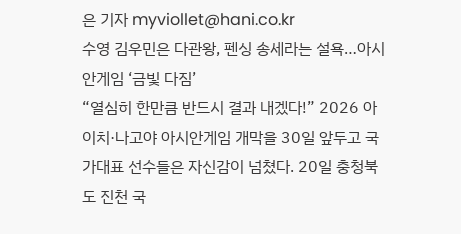은 기자 myviollet@hani.co.kr
수영 김우민은 다관왕, 펜싱 송세라는 설욕…아시안게임 ‘금빛 다짐’
“열심히 한만큼 반드시 결과 내겠다!” 2026 아이치·나고야 아시안게임 개막을 30일 앞두고 국가대표 선수들은 자신감이 넘쳤다. 20일 충청북도 진천 국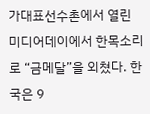가대표선수촌에서 열린 미디어데이에서 한목소리로 “금메달”을 외쳤다. 한국은 9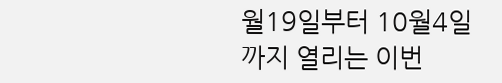월19일부터 10월4일까지 열리는 이번